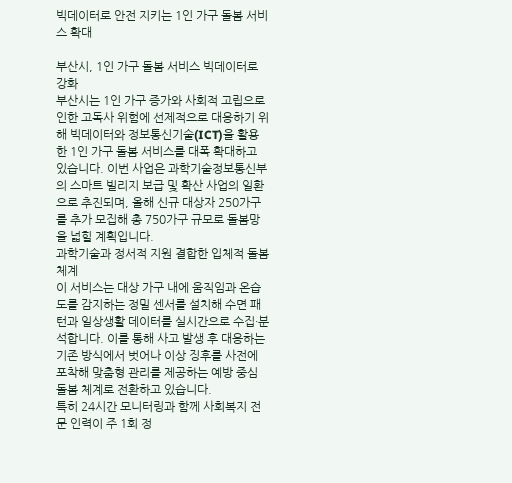빅데이터로 안전 지키는 1인 가구 돌봄 서비스 확대

부산시, 1인 가구 돌봄 서비스 빅데이터로 강화
부산시는 1인 가구 증가와 사회적 고립으로 인한 고독사 위험에 선제적으로 대응하기 위해 빅데이터와 정보통신기술(ICT)을 활용한 1인 가구 돌봄 서비스를 대폭 확대하고 있습니다. 이번 사업은 과학기술정보통신부의 스마트 빌리지 보급 및 확산 사업의 일환으로 추진되며, 올해 신규 대상자 250가구를 추가 모집해 총 750가구 규모로 돌봄망을 넓힐 계획입니다.
과학기술과 정서적 지원 결합한 입체적 돌봄 체계
이 서비스는 대상 가구 내에 움직임과 온습도를 감지하는 정밀 센서를 설치해 수면 패턴과 일상생활 데이터를 실시간으로 수집·분석합니다. 이를 통해 사고 발생 후 대응하는 기존 방식에서 벗어나 이상 징후를 사전에 포착해 맞춤형 관리를 제공하는 예방 중심 돌봄 체계로 전환하고 있습니다.
특히 24시간 모니터링과 함께 사회복지 전문 인력이 주 1회 정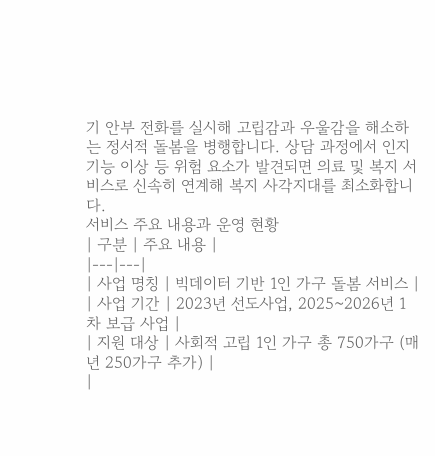기 안부 전화를 실시해 고립감과 우울감을 해소하는 정서적 돌봄을 병행합니다. 상담 과정에서 인지 기능 이상 등 위험 요소가 발견되면 의료 및 복지 서비스로 신속히 연계해 복지 사각지대를 최소화합니다.
서비스 주요 내용과 운영 현황
| 구분 | 주요 내용 |
|---|---|
| 사업 명칭 | 빅데이터 기반 1인 가구 돌봄 서비스 |
| 사업 기간 | 2023년 선도사업, 2025~2026년 1차 보급 사업 |
| 지원 대상 | 사회적 고립 1인 가구 총 750가구 (매년 250가구 추가) |
|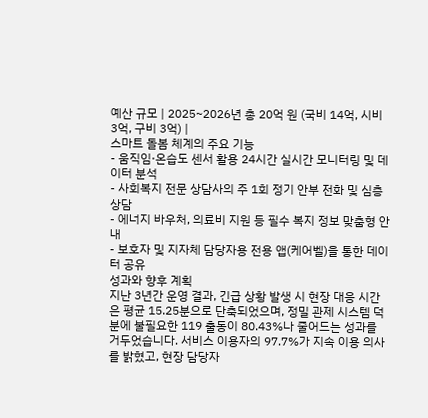예산 규모 | 2025~2026년 총 20억 원 (국비 14억, 시비 3억, 구비 3억) |
스마트 돌봄 체계의 주요 기능
- 움직임·온습도 센서 활용 24시간 실시간 모니터링 및 데이터 분석
- 사회복지 전문 상담사의 주 1회 정기 안부 전화 및 심층 상담
- 에너지 바우처, 의료비 지원 등 필수 복지 정보 맞춤형 안내
- 보호자 및 지자체 담당자용 전용 앱(케어벨)을 통한 데이터 공유
성과와 향후 계획
지난 3년간 운영 결과, 긴급 상황 발생 시 현장 대응 시간은 평균 15.25분으로 단축되었으며, 정밀 관제 시스템 덕분에 불필요한 119 출동이 80.43%나 줄어드는 성과를 거두었습니다. 서비스 이용자의 97.7%가 지속 이용 의사를 밝혔고, 현장 담당자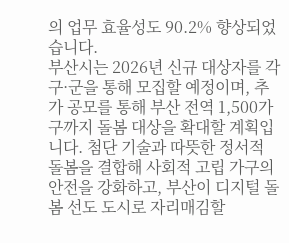의 업무 효율성도 90.2% 향상되었습니다.
부산시는 2026년 신규 대상자를 각 구·군을 통해 모집할 예정이며, 추가 공모를 통해 부산 전역 1,500가구까지 돌봄 대상을 확대할 계획입니다. 첨단 기술과 따뜻한 정서적 돌봄을 결합해 사회적 고립 가구의 안전을 강화하고, 부산이 디지털 돌봄 선도 도시로 자리매김할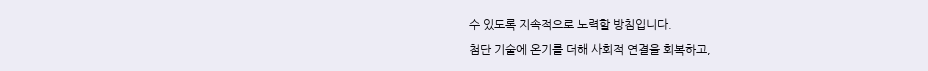수 있도록 지속적으로 노력할 방침입니다.
첨단 기술에 온기를 더해 사회적 연결을 회복하고,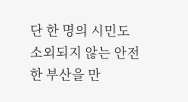단 한 명의 시민도 소외되지 않는 안전한 부산을 만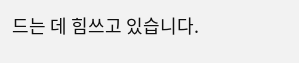드는 데 힘쓰고 있습니다.